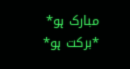مبارک ہو* *برکت ہو*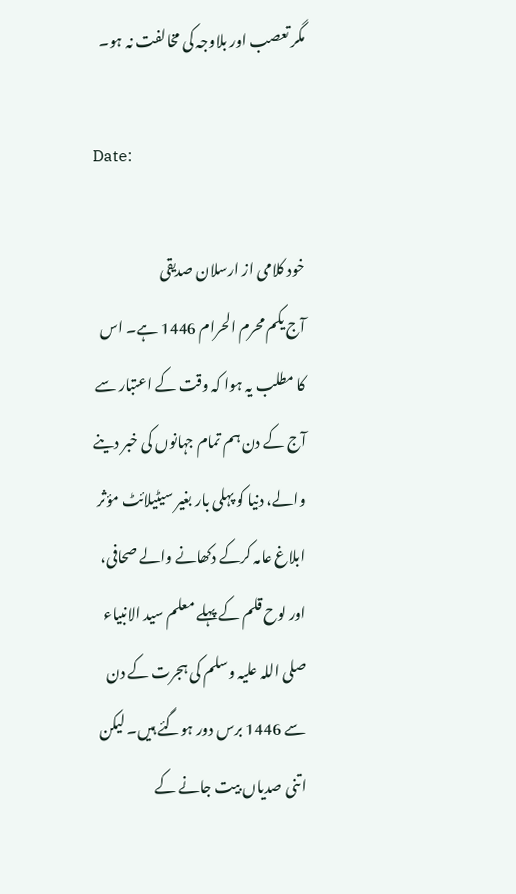مگر تعصب اور بلاوجہ کی مخالفت نہ ہو۔

Date:

خود کلامی از ارسلان صدیقی
آج یکم محرم الحرام 1446 ہے۔ اس کا مطلب یہ ہوا کہ وقت کے اعتبار سے آج کے دن ہم تمام جہانوں کی خبر دینے والے، دنیا کو پہلی بار بغیر سیٹیلائٹ مؤثر ابلاغ عامہ کرکے دکھانے والے صحافی، اور لوح قلم کے پہلے معلم سید الانبیاء صلی اللہ علیہ وسلم کی ہجرت کے دن سے 1446 برس دور ہوگئے ہیں۔ لیکن اتنی صدیاں بیت جانے کے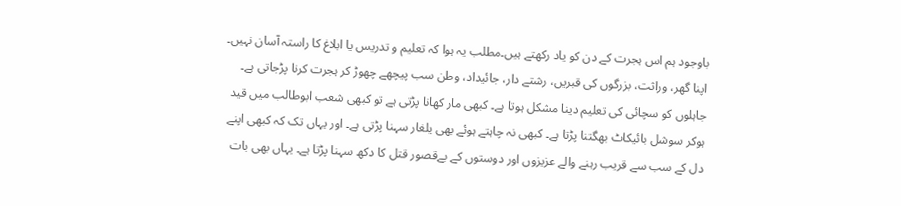باوجود ہم اس ہجرت کے دن کو یاد رکھتے ہیں۔مطلب یہ ہوا کہ تعلیم و تدریس یا ابلاغ کا راستہ آسان نہیں۔ اپنا گھر، وراثت، بزرگوں کی قبریں، رشتے دار، جائیداد، وطن سب پیچھے چھوڑ کر ہجرت کرنا پڑجاتی ہے۔ جاہلوں کو سچائی کی تعلیم دینا مشکل ہوتا ہے۔ کبھی مار کھانا پڑتی ہے تو کبھی شعب ابوطالب میں قید ہوکر سوشل بائیکاٹ بھگتنا پڑتا ہے۔ کبھی نہ چاہتے ہوئے بھی یلغار سہنا پڑتی ہے۔ اور یہاں تک کہ کبھی اپنے دل کے سب سے قریب رہنے والے عزیزوں اور دوستوں کے بےقصور قتل کا دکھ سہنا پڑتا ہے۔ یہاں بھی بات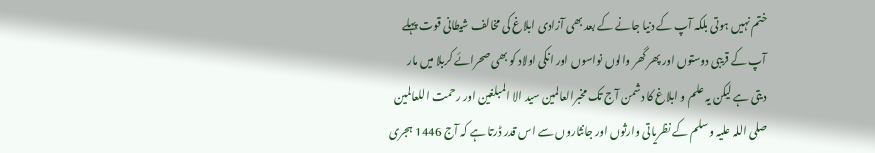ختم نہیں ہوتی بلکہ آپ کے دنیا جانے کے بعد بھی آزادی ابلاغ کی مخالف شیطانی قوت پہلے آپ کے قریبی دوستوں اور پھر گھر والوں نواسوں اور انکی اولاد کو بھی صحرائے کربلا میں مار دیتی ہے لیکن یہ علم و ابلاغ کا دشمن آج تک مخبرالعالمین سید الا المبلغین اور رحمت اللعالمین صلی اللہ علیہ وسلم کے نظریاتی وارثوں اور جانثاروں سے اس قدر ڈرتا ہے کہ آج 1446 ہجری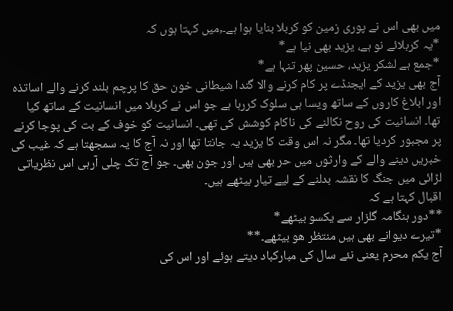میں بھی اس نے پوری زمین کو کربلا بنایا ہوا ہے۔,میں کہتا ہوں کہ
*یہ کربلائے نو ہے، یزید بھی نیا ہے*
*جمع ہے لشکر یزید، حسین پھر تنہا ہے*
آج بھی یزید کے ایجنڈے پر کام کرنے والا گندا شیطانی خون حق کا پرچم بلند کرنے والے اساتذہ اور ابلاغ کاروں کے ساتھ ویسا ہی سلوک کررہا ہے جو اس نے کربلا میں انسانیت کے ساتھ کیا تھا۔ انسانیت کی روح نکالنے کی ناکام کوشش کی تھی۔ انسانیت کو خوف کے بت کی پوجا کرنے پر مجبور کردیا تھا۔ مگر نہ اس وقت کا یزید یہ جانتا تھا اور نہ آج کا یہ سمجھتا ہے کہ غیب کی خبریں دینے والے کے وارثوں میں حر بھی ہیں اور جون بھی۔ جو آج تک چلی آرہی اس نظریاتی لڑائی میں جنگ کا نقشہ بدلنے کے لیے تیار بیٹھے ہیں۔
اقبال کہتا ہے کہ
**دور ہنگامہ گلزار سے یکسو بیٹھے*
*تیرے دیوانے بھی ہیں منتظر ھو بیٹھے۔**
آج یکم محرم یعنی نئے سال کی مبارکباد دیتے ہوئے اور اس کی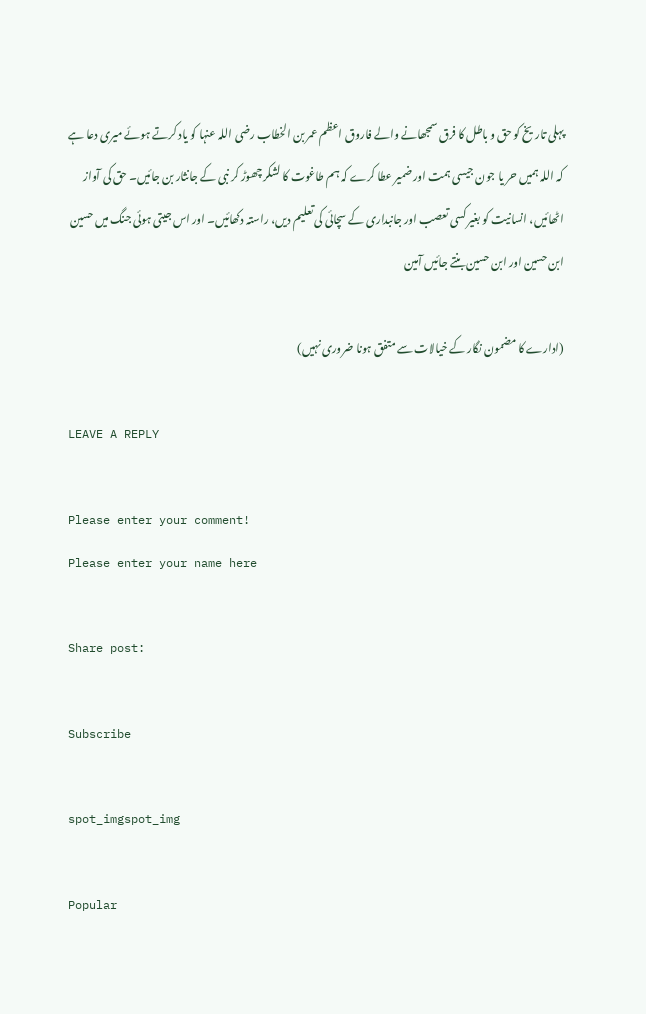پہلی تاریخ کو حق و باطل کا فرق سمجھانے والے فاروق اعظم عمر بن الخطاب رضی اللہ عنہا کو یاد کرتے ہوئے میری دعا ہے کہ اللہ ہمیں حر یا جون جیسی ہمت اور ضمیر عطا کرے کہ ہم طاغوت کا لشکر چھوڑ کر نبی کے جانثار بن جائیں۔ حق کی آواز اٹھائیں، انسانیت کو بغیر کسی تعصب اور جانبداری کے سچائی کی تعلیم دیں، راستہ دکھائیں۔ اور اس جیتی ہوئی جنگ میں حسین ابن حسین اور ابن حسین بنتے جائیں آمین

(ادارے کا مضمون نگار کے خیالات سے متفق ہونا ضروری نہیں)

LEAVE A REPLY

Please enter your comment!
Please enter your name here

Share post:

Subscribe

spot_imgspot_img

Popular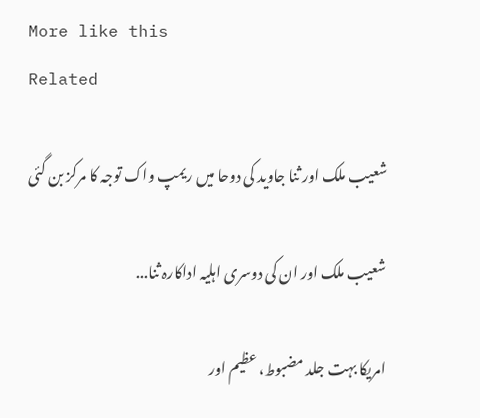More like this
Related

شعیب ملک اور ثنا جاوید کی دوحا میں ریمپ واک توجہ کا مرکز بن گئی

شعیب ملک اور ان کی دوسری اہلیہ اداکارہ ثنا...

امریکا بہت جلد مضبوط، عظیم اور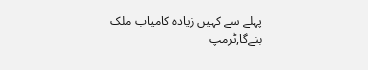پہلے سے کہیں زیادہ کامیاب ملک بنےگا,ٹرمپ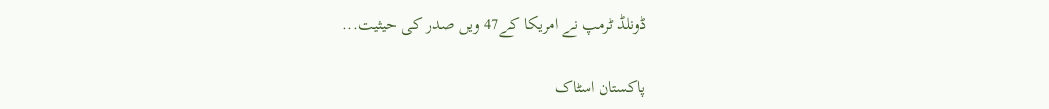ڈونلڈ ٹرمپ نے امریکا کے47 ویں صدر کی حیثیت...

پاکستان اسٹاک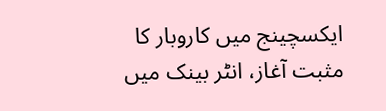ایکسچینج میں کاروبار کا مثبت آغاز، انٹر بینک میں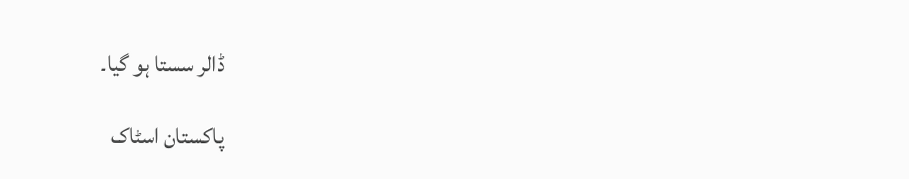ڈالر سستا ہو گیا۔

پاکستان اسٹاک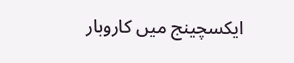ایکسچینج میں کاروبار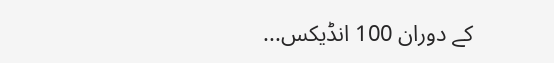کے دوران 100 انڈیکس...